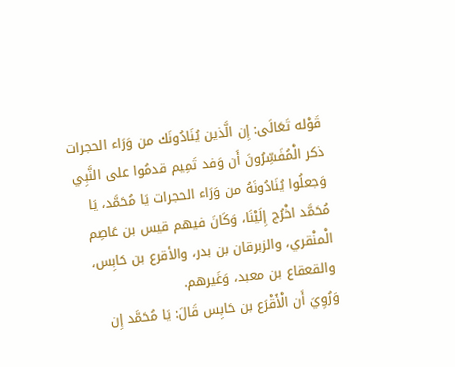قَوْله تَعَالَى: إِن الَّذين يُنَادُونَك من وَرَاء الحجرات ذكر الْمُفَسِّرُونَ أَن وَفد تَمِيم قدمُوا على النَّبِي وَجعلُوا يُنَادُونَهُ من وَرَاء الحجرات يَا مُحَمَّد، يَا مُحَمَّد اخْرُج إِلَيْنَا، وَكَانَ فيهم قيس بن عَاصِم الْمنْقري، والزبرقان بن بدر، والأقرع بن حَابِس، والقعقاع بن معبد، وَغَيرهم.
وَرُوِيَ أَن الْأَقْرَع بن حَابِس قَالَ: يَا مُحَمَّد إِن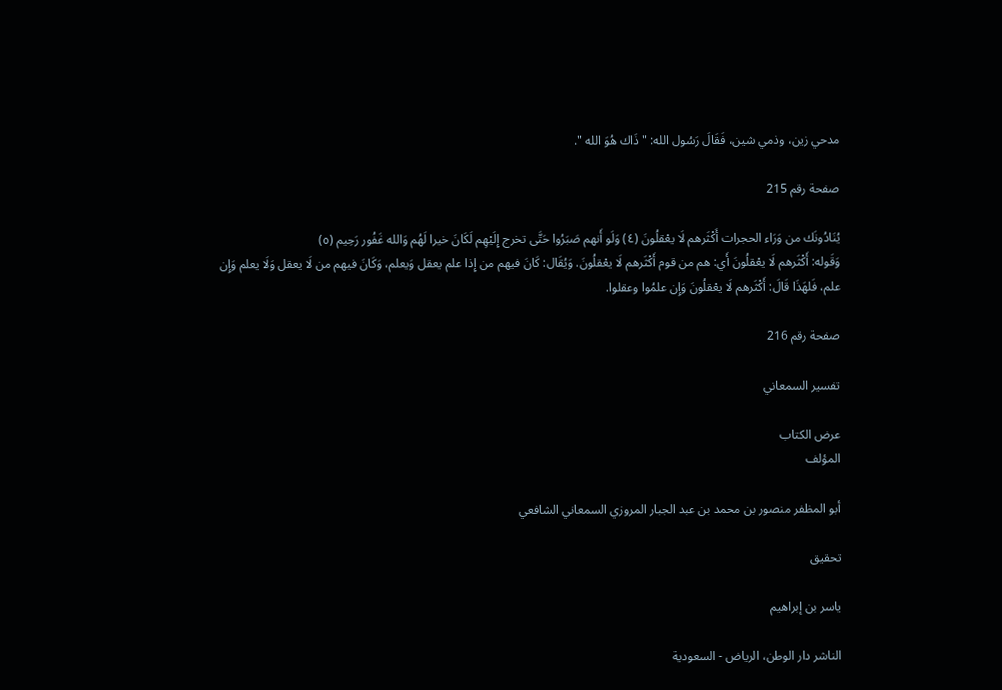مدحي زين، وذمي شين، فَقَالَ رَسُول الله: " ذَاك هُوَ الله ".

صفحة رقم 215

يُنَادُونَك من وَرَاء الحجرات أَكْثَرهم لَا يعْقلُونَ (٤) وَلَو أَنهم صَبَرُوا حَتَّى تخرج إِلَيْهِم لَكَانَ خيرا لَهُم وَالله غَفُور رَحِيم (٥)
وَقَوله: أَكْثَرهم لَا يعْقلُونَ أَي: هم من قوم أَكْثَرهم لَا يعْقلُونَ. وَيُقَال: كَانَ فيهم من إِذا علم يعقل وَيعلم، وَكَانَ فيهم من لَا يعقل وَلَا يعلم وَإِن علم، فَلهَذَا قَالَ: أَكْثَرهم لَا يعْقلُونَ وَإِن علمُوا وعقلوا.

صفحة رقم 216

تفسير السمعاني

عرض الكتاب
المؤلف

أبو المظفر منصور بن محمد بن عبد الجبار المروزي السمعاني الشافعي

تحقيق

ياسر بن إبراهيم

الناشر دار الوطن، الرياض - السعودية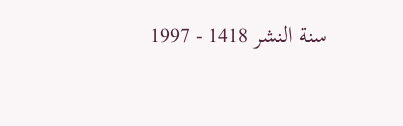سنة النشر 1418 - 1997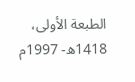الطبعة الأولى، 1418ه- 1997م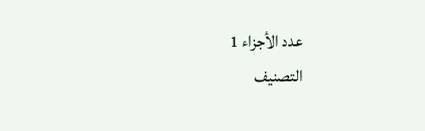عدد الأجزاء 1
التصنيف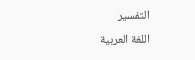التفسير
اللغة العربية